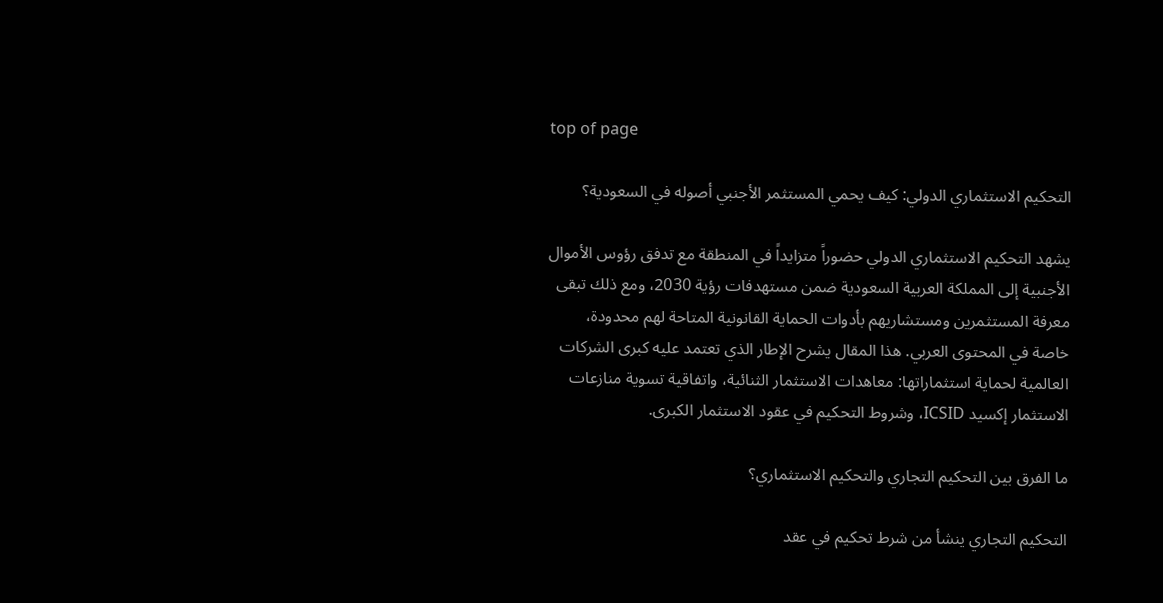top of page

التحكيم الاستثماري الدولي: كيف يحمي المستثمر الأجنبي أصوله في السعودية؟

يشهد التحكيم الاستثماري الدولي حضوراً متزايداً في المنطقة مع تدفق رؤوس الأموال الأجنبية إلى المملكة العربية السعودية ضمن مستهدفات رؤية 2030، ومع ذلك تبقى معرفة المستثمرين ومستشاريهم بأدوات الحماية القانونية المتاحة لهم محدودة، خاصة في المحتوى العربي. هذا المقال يشرح الإطار الذي تعتمد عليه كبرى الشركات العالمية لحماية استثماراتها: معاهدات الاستثمار الثنائية، واتفاقية تسوية منازعات الاستثمار إكسيد ICSID، وشروط التحكيم في عقود الاستثمار الكبرى.

ما الفرق بين التحكيم التجاري والتحكيم الاستثماري؟

التحكيم التجاري ينشأ من شرط تحكيم في عقد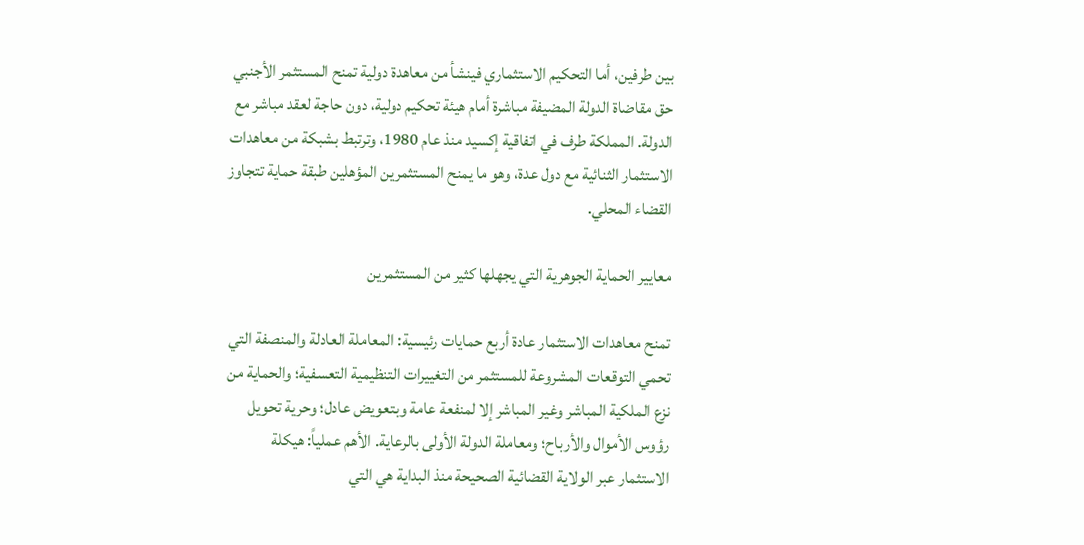بين طرفين، أما التحكيم الاستثماري فينشأ من معاهدة دولية تمنح المستثمر الأجنبي حق مقاضاة الدولة المضيفة مباشرة أمام هيئة تحكيم دولية، دون حاجة لعقد مباشر مع الدولة. المملكة طرف في اتفاقية إكسيد منذ عام 1980، وترتبط بشبكة من معاهدات الاستثمار الثنائية مع دول عدة، وهو ما يمنح المستثمرين المؤهلين طبقة حماية تتجاوز القضاء المحلي.

معايير الحماية الجوهرية التي يجهلها كثير من المستثمرين

تمنح معاهدات الاستثمار عادة أربع حمايات رئيسية: المعاملة العادلة والمنصفة التي تحمي التوقعات المشروعة للمستثمر من التغييرات التنظيمية التعسفية؛ والحماية من نزع الملكية المباشر وغير المباشر إلا لمنفعة عامة وبتعويض عادل؛ وحرية تحويل رؤوس الأموال والأرباح؛ ومعاملة الدولة الأولى بالرعاية. الأهم عملياً: هيكلة الاستثمار عبر الولاية القضائية الصحيحة منذ البداية هي التي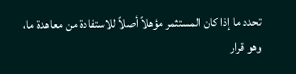تحدد ما إذا كان المستثمر مؤهلاً أصلاً للاستفادة من معاهدة ما، وهو قرار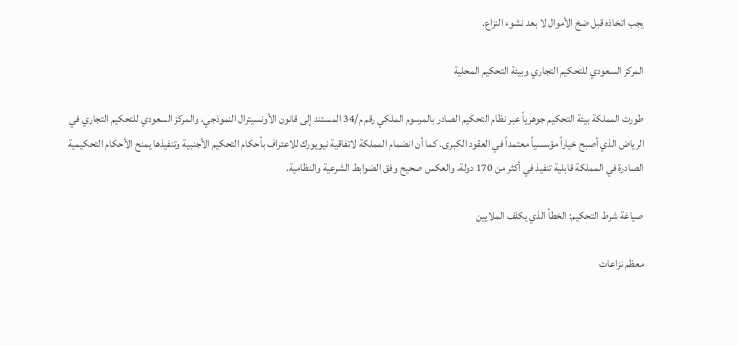يجب اتخاذه قبل ضخ الأموال لا بعد نشوء النزاع.

المركز السعودي للتحكيم التجاري وبيئة التحكيم المحلية

طورت المملكة بيئة التحكيم جوهرياً عبر نظام التحكيم الصادر بالمرسوم الملكي رقم م/34 المستند إلى قانون الأونسيترال النموذجي، والمركز السعودي للتحكيم التجاري في الرياض الذي أصبح خياراً مؤسسياً معتمداً في العقود الكبرى. كما أن انضمام المملكة لاتفاقية نيويورك للاعتراف بأحكام التحكيم الأجنبية وتنفيذها يمنح الأحكام التحكيمية الصادرة في المملكة قابلية تنفيذ في أكثر من 170 دولة، والعكس صحيح وفق الضوابط الشرعية والنظامية.

صياغة شرط التحكيم: الخطأ الذي يكلف الملايين

معظم نزاعات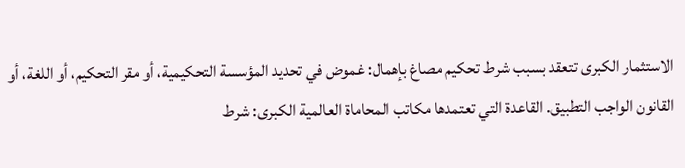الاستثمار الكبرى تتعقد بسبب شرط تحكيم مصاغ بإهمال: غموض في تحديد المؤسسة التحكيمية، أو مقر التحكيم، أو اللغة، أو القانون الواجب التطبيق. القاعدة التي تعتمدها مكاتب المحاماة العالمية الكبرى: شرط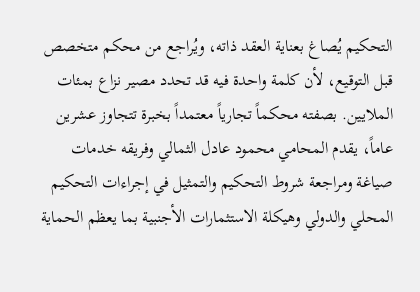التحكيم يُصاغ بعناية العقد ذاته، ويُراجع من محكم متخصص قبل التوقيع، لأن كلمة واحدة فيه قد تحدد مصير نزاع بمئات الملايين. بصفته محكماً تجارياً معتمداً بخبرة تتجاوز عشرين عاماً، يقدم المحامي محمود عادل الثمالي وفريقه خدمات صياغة ومراجعة شروط التحكيم والتمثيل في إجراءات التحكيم المحلي والدولي وهيكلة الاستثمارات الأجنبية بما يعظم الحماية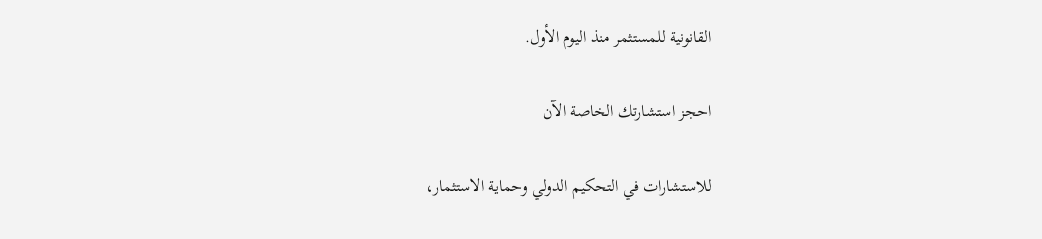القانونية للمستثمر منذ اليوم الأول.

احجز استشارتك الخاصة الآن

للاستشارات في التحكيم الدولي وحماية الاستثمار،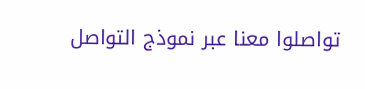تواصلوا معنا عبر نموذج التواصل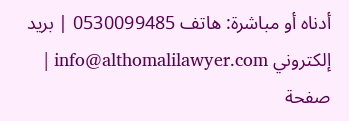أدناه أو مباشرة: هاتف 0530099485 | بريد إلكتروني info@althomalilawyer.com | صفحة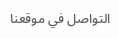التواصل في موقعنا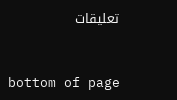تعليقات


bottom of page